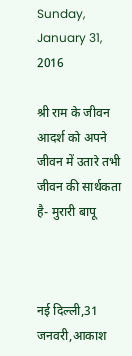Sunday, January 31, 2016

श्री राम के जीवन आदर्श को अपने जीवन में उतारे तभी जीवन की सार्थकता है- मुरारी बापू



नई दिल्ली,31 जनवरी,आकाश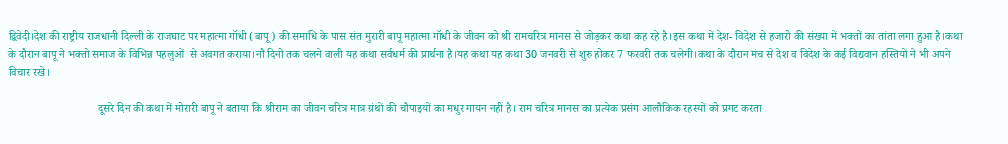द्विवेदी।देश की राष्ट्रीय राजधानी दिल्ली के राजघाट पर महात्मा गॉधी (बापू) की समाधि के पास संत मुरारी बापू महात्मा गॉधी के जीवन को श्री रामचरित्र मानस से जोड़कर कथा कह रहे है।इस कथा में देश- विदेश से हजारो की संख्या में भक्तों का तांता लगा हुआ है।कथा के दौरान बापू ने भक्तो समाज के विभिन्न पहलुओं  से अवगत कराया।नौ दिनो तक चलने वाली यह कथा सर्वधर्म की प्रार्थना है।यह कथा यह कथा 30 जनवरी से शुरु होकर 7 फरवरी तक चलेगी।कथा के दौरान मंच से देश व विदेश के कई विद्यवान हस्तियों ने भी अपने विचार रखे।

                               दूसरे दिन की कथा में मोरारी बापू ने बताया कि श्रीराम का जीवन चरित्र मात्र ग्रंथों की चौपाइयों का मधुर गायन नहीं है। राम चरित्र मानस का प्रत्येक प्रसंग आलौकिक रहस्यों को प्रगट करता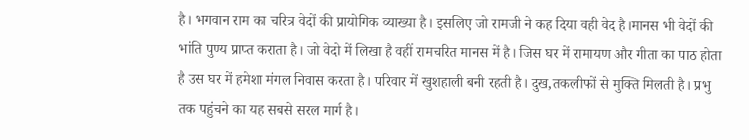है। भगवान राम का चरित्र वेदों की प्रायोगिक व्याख्या है। इसलिए जो रामजी ने कह दिया वही वेद है।मानस भी वेदों की भांति पुण्य प्राप्त कराता है। जो वेदो में लिखा है वहीं रामचरित मानस में है। जिस घर में रामायण और गीता का पाठ होता है उस घर में हमेशा मंगल निवास करता है। परिवार में खुशहाली बनी रहती है। दुख,तकलीफों से मुक्ति मिलती है। प्रभु तक पहुंचने का यह सबसे सरल मार्ग है।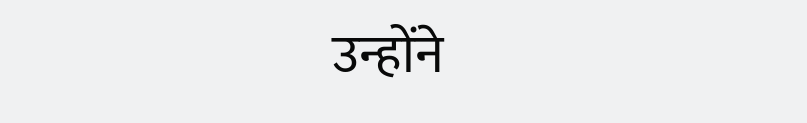उन्होंने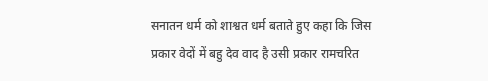सनातन धर्म को शाश्वत धर्म बताते हुए कहा कि जिस प्रकार वेदों में बहु देव वाद है उसी प्रकार रामचरित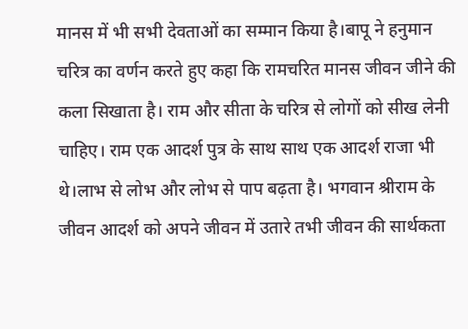मानस में भी सभी देवताओं का सम्मान किया है।बापू ने हनुमान चरित्र का वर्णन करते हुए कहा कि रामचरित मानस जीवन जीने की कला सिखाता है। राम और सीता के चरित्र से लोगों को सीख लेनी चाहिए। राम एक आदर्श पुत्र के साथ साथ एक आदर्श राजा भी थे।लाभ से लोभ और लोभ से पाप बढ़ता है। भगवान श्रीराम के जीवन आदर्श को अपने जीवन में उतारे तभी जीवन की सार्थकता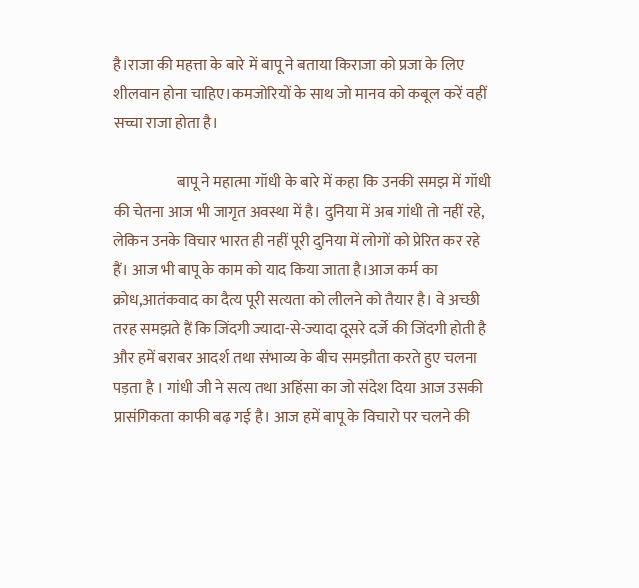है।राजा की महत्ता के बारे में बापू ने बताया किराजा को प्रजा के लिए शीलवान होना चाहिए।कमजोरियों के साथ जो मानव को कबूल करें वहीं सच्चा राजा होता है।

                     बापू ने महात्मा गॉधी के बारे में कहा कि उनकी समझ में गॉधी की चेतना आज भी जागृत अवस्था में है। दुनिया में अब गांधी तो नहीं रहे, लेकिन उनके विचार भारत ही नहीं पूरी दुनिया में लोगों को प्रेरित कर रहे हैं। आज भी बापू के काम को याद किया जाता है।आज कर्म का क्रोध,आतंकवाद का दैत्य पूरी सत्यता को लीलने को तैयार है। वे अच्छी तरह समझते हैं कि जिंदगी ज्यादा-से-ज्यादा दूसरे दर्जे की जिंदगी होती है और हमें बराबर आदर्श तथा संभाव्य के बीच समझौता करते हुए चलना पड़ता है । गांधी जी ने सत्य तथा अहिंसा का जो संदेश दिया आज उसकी प्रासंगिकता काफी बढ़ गई है। आज हमें बापू के विचारो पर चलने की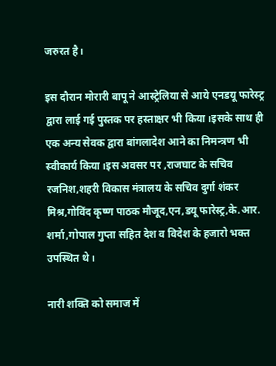जरुरत है।

इस दौरान मोरारी बापू ने आस्ट्रेलिया से आये एनडयू फारेस्ट्र द्वारा लाई गई पुस्तक पर हस्ताक्षर भी किया।इसके साथ ही एक अन्य सेवक द्वारा बांगलादेश आने का निमन्त्रण भी स्वीकार्य किया।इस अवसर पर ,राजघाट के सचिव रजनिश,शहरी विकास मंत्रालय के सचिव दुर्गा शंकर मिश्र,गोविंद कृष्ण पाठक मौजूद,एन,डयू फारेस्ट्र,के.आर. शर्मा,गोपाल गुप्ता सहित देश व विदेश के हजारो भक्त उपस्थित थे।

नारी शक्ति को समाज में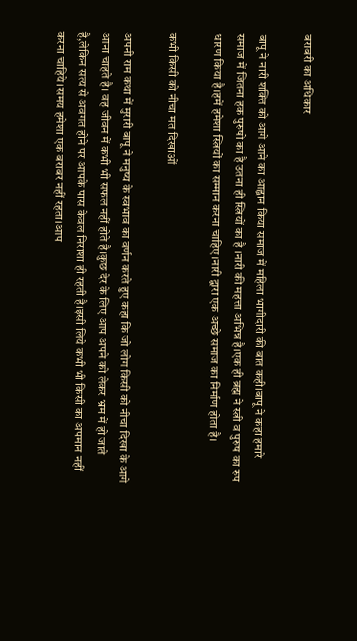बराबरी का अधिकार

बापू ने नारी शक्ति को आगे आने का आह्वान किया समाज में महिला भागीदारी की बात कही।बापू ने कहा हमारे समाज में जितना हक पुरुषो का है उतना ही स्त्रियों का है ।नारी की महत्ता अभिन्न है।एक ही ब्रह्म ने स्त्री व पुरुष का रुप धारण किया है।हमें हमेशा स्त्रियों का सम्मान करना चाहिए।नारी द्वारा एक अच्छे समाज का निर्माण होता है।

कभी किसी को नीचा मत दिखाओं

अपनी राम कथा में मुरारी बापू ने मनुष्य के स्वभाव का वर्णन करते हुए कहा कि जो लोग किसी को नीचा दिखा के आगे आना चाहते है। वह जीवन में कभी भी सफल नहीं होते है।कुछ देर के लिए आप अपने को लेकर भ्रम में हो जाते है,लेकिन सत्य से अवगत होने पर आपके पास केवल निराशा ही रहती है।इसी लिये कभी भी किसी का अपमान नहीं करना चाहिये।समय हमेशा एक बराबर नहीं रहता।आप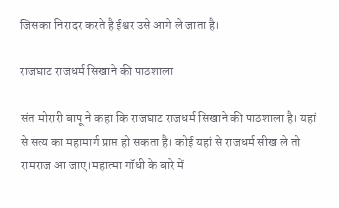जिसका निरादर करते है ईश्वर उसे आगे ले जाता है।

राजघाट राजधर्म सिखाने की पाठशाला

संत मोरारी बापू ने कहा कि राजघाट राजधर्म सिखाने की पाठशाला है। यहां से सत्य का महामार्ग प्राप्त हो सकता है। कोई यहां से राजधर्म सीख ले तो रामराज आ जाए।महात्मा गॉधी के बारे में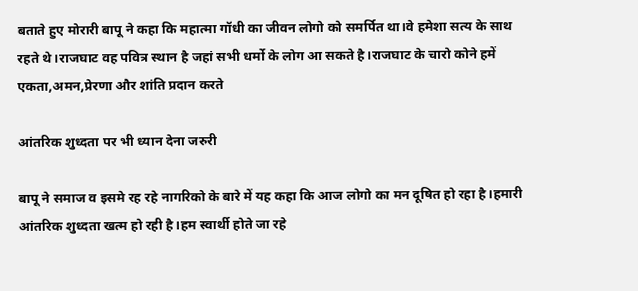बताते हुए मोरारी बापू ने कहा कि महात्मा गॉधी का जीवन लोगो को समर्पित था।वे हमेशा सत्य के साथ रहते थे।राजघाट वह पवित्र स्थान है जहां सभी धर्मो के लोग आ सकते है।राजघाट के चारो कोने हमें एकता,अमन,प्रेरणा और शांति प्रदान करते

आंतरिक शुध्दता पर भी ध्यान देना जरुरी

बापू ने समाज व इसमे रह रहे नागरिको के बारे में यह कहा कि आज लोगो का मन दूषित हो रहा है।हमारी आंतरिक शुध्दता खत्म हो रही है।हम स्वार्थी होते जा रहे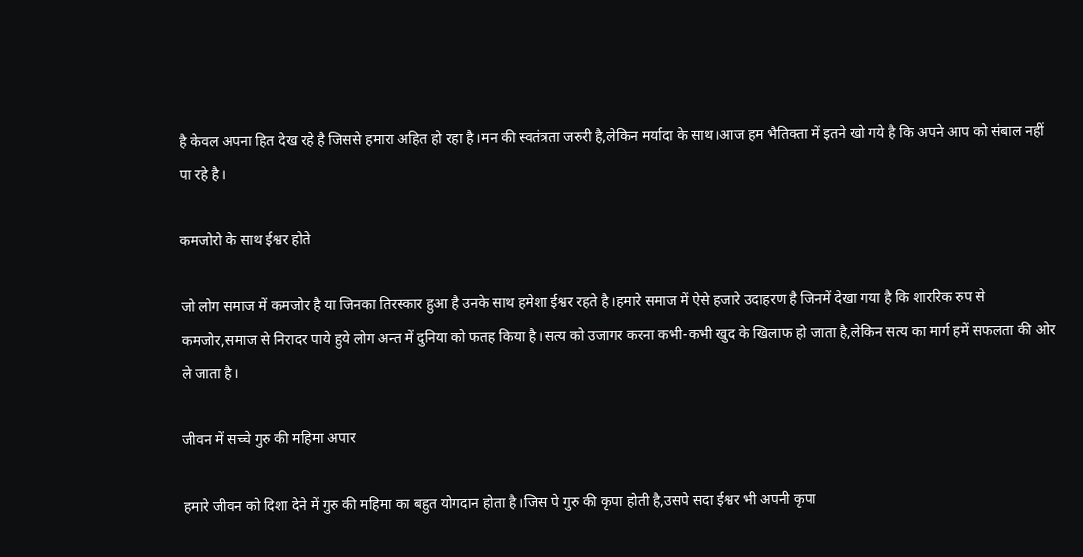है केवल अपना हित देख रहे है जिससे हमारा अहित हो रहा है।मन की स्वतंत्रता जरुरी है,लेकिन मर्यादा के साथ।आज हम भैतिक्ता में इतने खो गये है कि अपने आप को संबाल नहीं पा रहे है।

कमजोरो के साथ ईश्वर होते

जो लोग समाज में कमजोर है या जिनका तिरस्कार हुआ है उनके साथ हमेशा ईश्वर रहते है।हमारे समाज में ऐसे हजारे उदाहरण है जिनमें देखा गया है कि शाररिक रुप से कमजोर,समाज से निरादर पाये हुये लोग अन्त में दुनिया को फतह किया है।सत्य को उजागर करना कभी-कभी खुद के खिलाफ हो जाता है,लेकिन सत्य का मार्ग हमें सफलता की ओर ले जाता है।

जीवन में सच्चे गुरु की महिमा अपार

हमारे जीवन को दिशा देने में गुरु की महिमा का बहुत योगदान होता है।जिस पे गुरु की कृपा होती है,उसपे सदा ईश्वर भी अपनी कृपा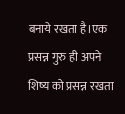बनाये रखता है।एक प्रसन्न गुरु ही अपने शिष्य को प्रसन्न रखता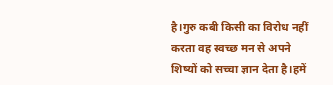है।गुरु कबी किसी का विरोध नहीं करता वह स्वच्छ मन से अपने शिष्यों को सच्चा ज्ञान देता है।हमें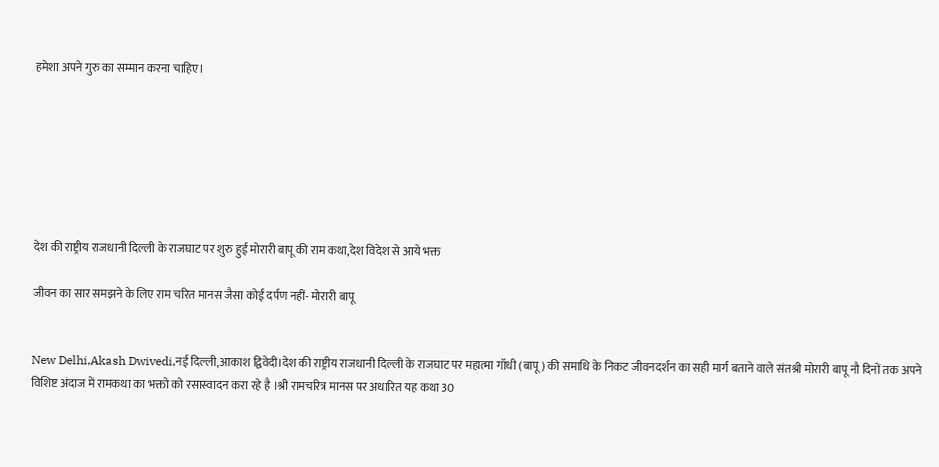हमेशा अपने गुरु का सम्मान करना चाहिए।







देश की राष्ट्रीय राजधानी दिल्ली के राजघाट पर शुरु हुई मोरारी बापू की राम कथा,देश विदेश से आये भक्त

जीवन का सार समझने के लिए राम चरित मानस जैसा कोई दर्पण नहीं- मोरारी बापू


New Delhi,Akash Dwivedi,नई दिल्ली,आकाश द्विवेदी।देश की राष्ट्रीय राजधानी दिल्ली के राजघाट पर महात्मा गॉधी (बापू) की समाधि के निकट जीवनदर्शन का सही मार्ग बताने वाले संतश्री मोरारी बापू नौ दिनों तक अपने विशिष्ट अंदाज में रामकथा का भक्तो को रसास्वादन करा रहे है ।श्री रामचरित्र मानस पर अधारित यह कथा 30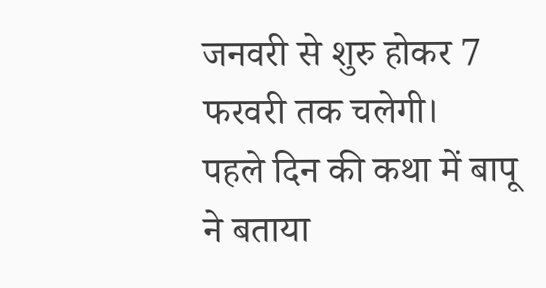जनवरी से शुरु होकर 7 फरवरी तक चलेगी।
पहले दिन की कथा में बापू ने बताया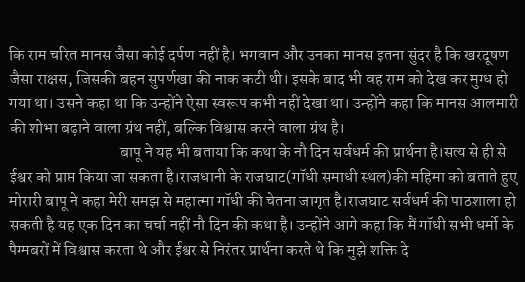कि राम चरित मानस जैसा कोई दर्पण नहीं है। भगवान और उनका मानस इतना सुंदर है कि खरदूषण जैसा राक्षस, जिसकी बहन सुपर्णखा की नाक कटी थी। इसके बाद भी वह राम को देख कर मुग्ध हो गया था। उसने कहा था कि उन्होंने ऐसा स्वरूप कभी नहीं देखा था। उन्होंने कहा कि मानस आलमारी की शोभा बढ़ाने वाला ग्रंथ नहीं, बल्कि विश्वास करने वाला ग्रंथ है।
                                  बापू ने यह भी बताया कि कथा के नौ दिन सर्वधर्म की प्रार्थना है।सत्य से ही से ईश्वर को प्राप्त किया जा सकता है।राजधानी के राजघाट(गॉधी समाधी स्थल)की महिमा को बताते हुए मोरारी बापू ने कहा मेरी समझ से महात्मा गॉधी की चेतना जागृत है।राजघाट सर्वधर्म की पाठशाला हो सकती है यह एक दिन का चर्चा नहीं नौ दिन की कथा है। उन्होंने आगे कहा कि मैं गॉधी सभी धर्मो के पैग्मबरों में विश्वास करता थे और ईश्वर से निरंतर प्रार्थना करते थे कि मुझे शक्ति दे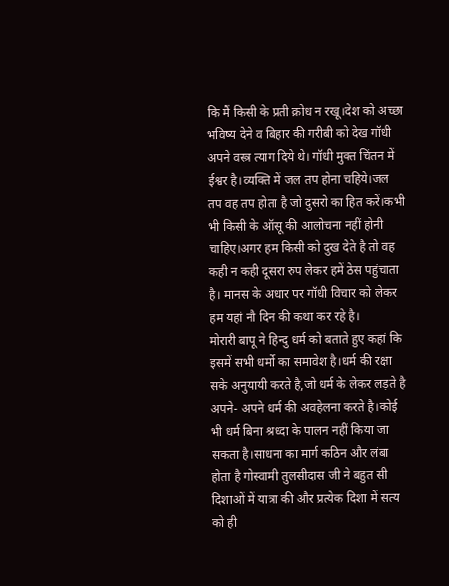कि मैं किसी के प्रती क्रोध न रखू।देश को अच्छा भविष्य देने व बिहार की गरीबी को देख गॉधी अपने वस्त्र त्याग दिये थे। गॉधी मुक्त चिंतन में ईश्वर है।व्यक्ति में जल तप होना चहिये।जल तप वह तप होता है जो दुसरो का हित करें।कभी भी किसी के ऑसू की आलोचना नहीं होनी चाहिए।अगर हम किसी को दुख देते है तो वह कही न कही दूसरा रुप लेकर हमें ठेस पहुंचाता है। मानस के अधार पर गॉधी विचार को लेकर हम यहां नौ दिन की कथा कर रहे है।
मोरारी बापू ने हिन्दु धर्म को बताते हुए कहां कि इसमें सभी धर्मो का समावेश है।धर्म की रक्षा सके अनुयायी करते है,जो धर्म के लेकर लड़ते है अपने- अपने धर्म की अवहेलना करते है।कोई भी धर्म बिना श्रध्दा के पालन नहीं किया जा सकता है।साधना का मार्ग कठिन और लंबा होता है गोस्वामी तुलसीदास जी ने बहुत सी दिशाओं में यात्रा की और प्रत्येक दिशा में सत्य को ही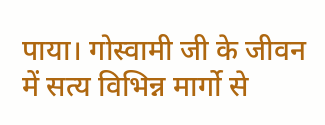पाया। गोस्वामी जी के जीवन में सत्य विभिन्न मार्गो से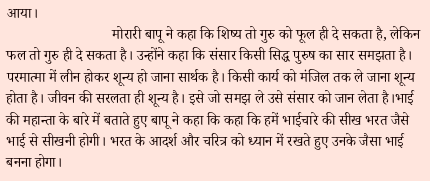आया।
                             मोरारी बापू ने कहा कि शिष्य तो गुरु को फूल ही दे सकता है, लेकिन फल तो गुरु ही दे सकता है। उन्होंने कहा कि संसार किसी सिद्ध पुरुष का सार समझता है। परमात्मा में लीन होकर शून्य हो जाना सार्थक है। किसी कार्य को मंजिल तक ले जाना शून्य होता है। जीवन की सरलता ही शून्य है। इसे जो समझ ले उसे संसार को जान लेता है।भाई की महान्ता के बारे में बताते हुए बापू ने कहा कि कहा कि हमें भाईचारे की सीख भरत जैसे भाई से सीखनी होगी। भरत के आदर्श और चरित्र को ध्यान में रखते हुए उनके जैसा भाई बनना होगा।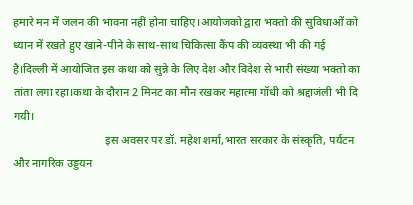हमारे मन में जलन की भावना नहीं होना चाहिए।आयोजको द्वारा भक्तो की सुविधाओं को ध्यान में रखते हुए खाने-पीने के साथ-साथ चिकित्सा कैंप की व्यवस्था भी की गई है।दिल्ली में आयोजित इस कथा को सुन्ने के लिए देश और विदेश से भारी संख्या भक्तो का तांता लगा रहा।कथा के दौरान 2 मिनट का मौन रखकर महात्मा गॉधी को श्रद्दाजंली भी दि गयी।
                                इस अवसर पर डॉ. महेश शर्मा,भारत सरकार के संस्कृति, पर्यटन और नागरिक उड्डयन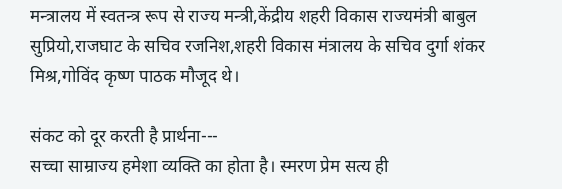मन्त्रालय में स्वतन्त्र रूप से राज्य मन्त्री,केंद्रीय शहरी विकास राज्यमंत्री बाबुल सुप्रियो,राजघाट के सचिव रजनिश,शहरी विकास मंत्रालय के सचिव दुर्गा शंकर मिश्र,गोविंद कृष्ण पाठक मौजूद थे।

संकट को दूर करती है प्रार्थना---
सच्चा साम्राज्य हमेशा व्यक्ति का होता है। स्मरण प्रेम सत्य ही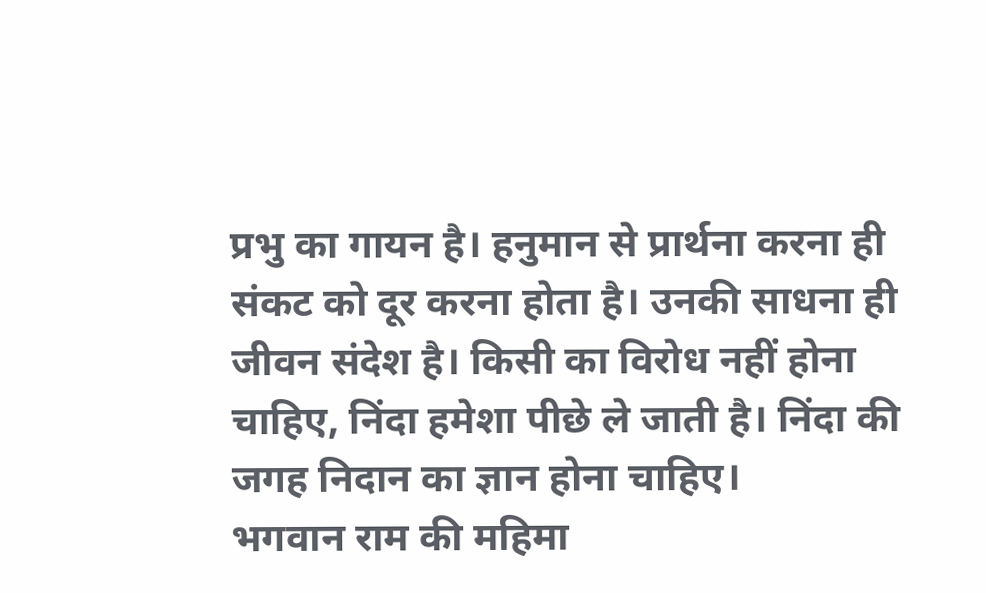प्रभु का गायन है। हनुमान से प्रार्थना करना ही संकट को दूर करना होता है। उनकी साधना ही जीवन संदेश है। किसी का विरोध नहीं होना चाहिए, निंदा हमेशा पीछे ले जाती है। निंदा की जगह निदान का ज्ञान होना चाहिए।
भगवान राम की महिमा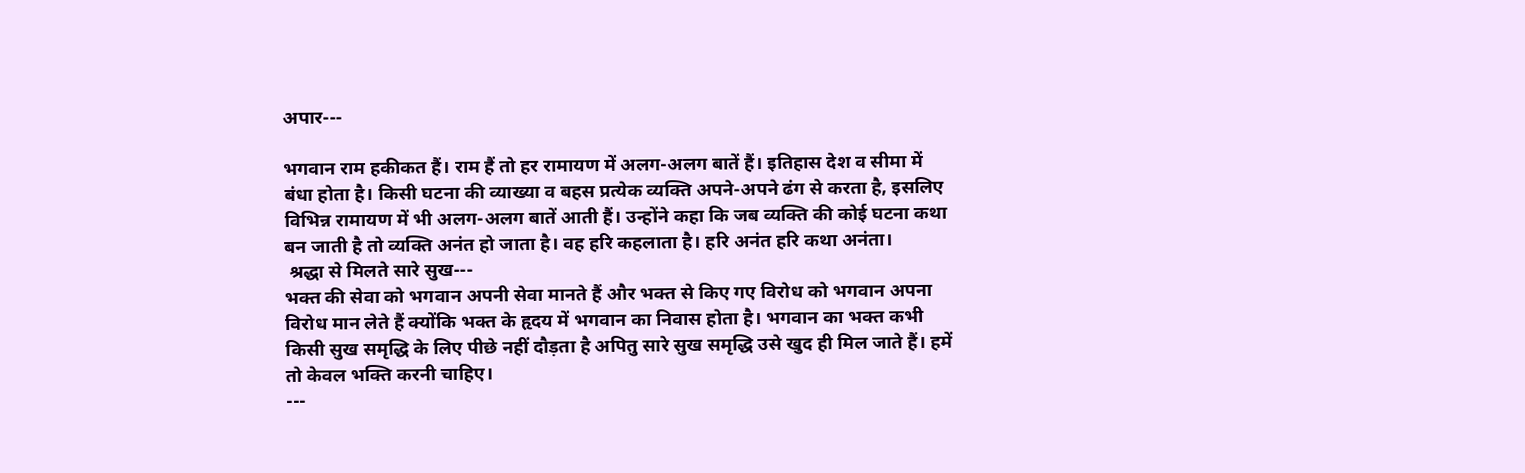अपार---

भगवान राम हकीकत हैं। राम हैं तो हर रामायण में अलग-अलग बातें हैं। इतिहास देश व सीमा में बंधा होता है। किसी घटना की व्याख्या व बहस प्रत्येक व्यक्ति अपने-अपने ढंग से करता है, इसलिए विभिन्न रामायण में भी अलग-अलग बातें आती हैं। उन्होंने कहा कि जब व्यक्ति की कोई घटना कथा बन जाती है तो व्यक्ति अनंत हो जाता है। वह हरि कहलाता है। हरि अनंत हरि कथा अनंता।
 श्रद्धा से मिलते सारे सुख---
भक्त की सेवा को भगवान अपनी सेवा मानते हैं और भक्त से किए गए विरोध को भगवान अपना विरोध मान लेते हैं क्योंकि भक्त के हृदय में भगवान का निवास होता है। भगवान का भक्त कभी किसी सुख समृद्धि के लिए पीछे नहीं दौड़ता है अपितु सारे सुख समृद्धि उसे खुद ही मिल जाते हैं। हमें तो केवल भक्ति करनी चाहिए।
---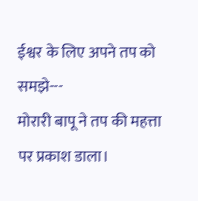ईश्वर के लिए अपने तप को समझे---
मोरारी बापू ने तप की महत्ता पर प्रकाश डाला।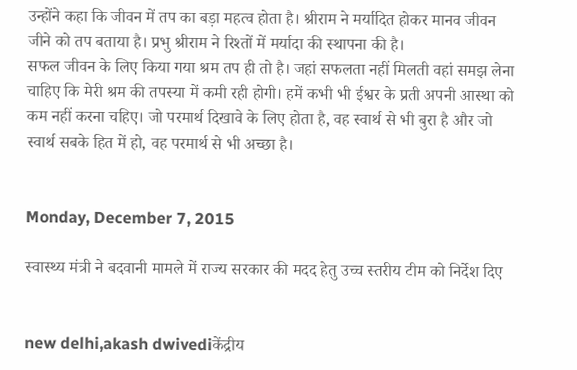उन्होंने कहा कि जीवन में तप का बड़ा महत्व होता है। श्रीराम ने मर्यादित होकर मानव जीवन जीने को तप बताया है। प्रभु श्रीराम ने रिश्तों में मर्यादा की स्थापना की है।
सफल जीवन के लिए किया गया श्रम तप ही तो है। जहां सफलता नहीं मिलती वहां समझ लेना चाहिए कि मेरी श्रम की तपस्या में कमी रही होगी। हमें कभी भी ईश्वर के प्रती अपनी आस्था को कम नहीं करना चहिए। जो परमार्थ दिखावे के लिए होता है, वह स्वार्थ से भी बुरा है और जो स्वार्थ सबके हित में हो, वह परमार्थ से भी अच्छा है।


Monday, December 7, 2015

स्वास्थ्य मंत्री ने बदवानी मामले में राज्य सरकार की मदद हेतु उच्च स्तरीय टीम को निर्देश दिए


new delhi,akash dwivediकेंद्रीय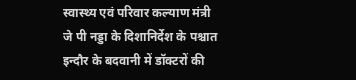स्वास्थ्य एवं परिवार कल्याण मंत्री  जे पी नड्डा के दिशानिर्देश के पश्चात इन्दौर के बदवानी में डॉक्टरों की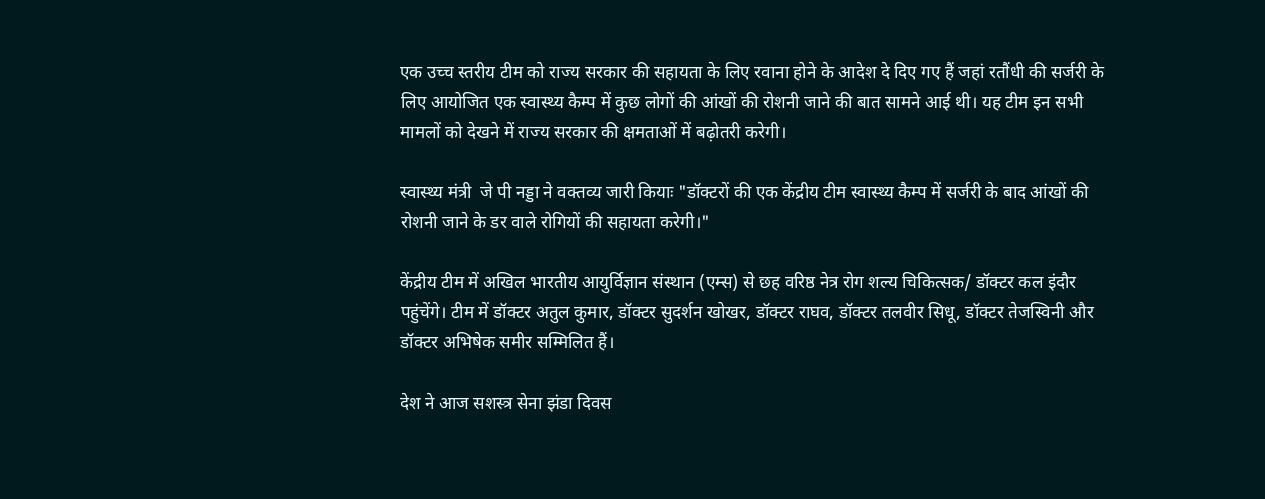एक उच्च स्तरीय टीम को राज्य सरकार की सहायता के लिए रवाना होने के आदेश दे दिए गए हैं जहां रतौंधी की सर्जरी के लिए आयोजित एक स्वास्थ्य कैम्प में कुछ लोगों की आंखों की रोशनी जाने की बात सामने आई थी। यह टीम इन सभी मामलों को देखने में राज्य सरकार की क्षमताओं में बढ़ोतरी करेगी।

स्वास्थ्य मंत्री  जे पी नड्डा ने वक्तव्य जारी कियाः "डॉक्टरों की एक केंद्रीय टीम स्वास्थ्य कैम्प में सर्जरी के बाद आंखों की रोशनी जाने के डर वाले रोगियों की सहायता करेगी।"

केंद्रीय टीम में अखिल भारतीय आयुर्विज्ञान संस्थान (एम्स) से छह वरिष्ठ नेत्र रोग शल्य चिकित्सक/ डॉक्टर कल इंदौर पहुंचेंगे। टीम में डॉक्टर अतुल कुमार, डॉक्टर सुदर्शन खोखर, डॉक्टर राघव, डॉक्टर तलवीर सिधू, डॉक्टर तेजस्विनी और डॉक्टर अभिषेक समीर सम्मिलित हैं।

देश ने आज सशस्त्र सेना झंडा दिवस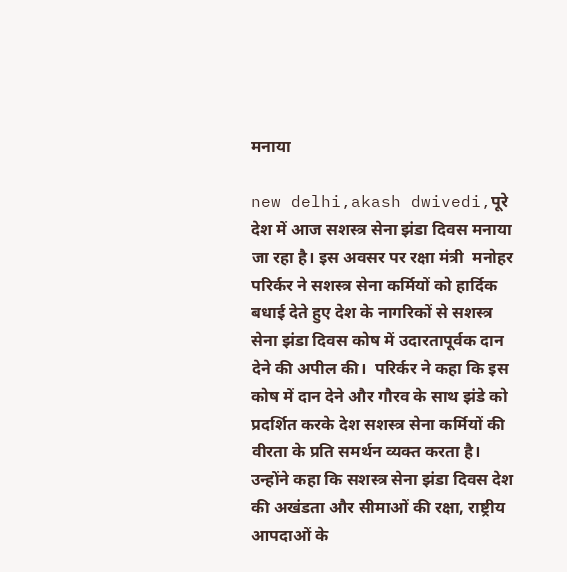मनाया

new delhi,akash dwivedi,पूरे देश में आज सशस्त्र सेना झंडा दिवस मनाया जा रहा है। इस अवसर पर रक्षा मंत्री  मनोहर परिर्कर ने सशस्त्र सेना कर्मियों को हार्दिक बधाई देते हुए देश के नागरिकों से सशस्त्र सेना झंडा दिवस कोष में उदारतापूर्वक दान देने की अपील की।  परिर्कर ने कहा कि इस कोष में दान देने और गौरव के साथ झंडे को प्रदर्शित करके देश सशस्त्र सेना कर्मियों की वीरता के प्रति समर्थन व्यक्त करता है। उन्होंने कहा कि सशस्त्र सेना झंडा दिवस देश की अखंडता और सीमाओं की रक्षा, राष्ट्रीय आपदाओं के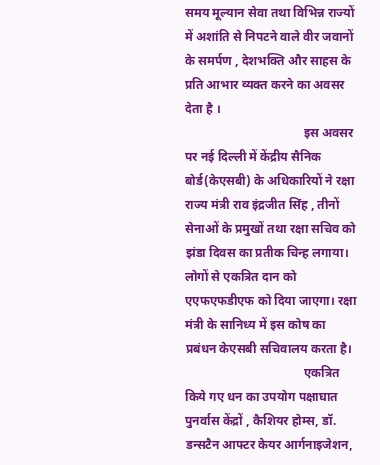समय मूल्यान सेवा तथा विभिन्न राज्यों में अशांति से निपटने वाले वीर जवानों के समर्पण , देशभक्ति और साहस के प्रति आभार व्यक्त करने का अवसर देता है ।
                                      इस अवसर पर नई दिल्ली में केंद्रीय सैनिक बोर्ड(केएसबी) के अधिकारियों ने रक्षा राज्य मंत्री राव इंद्रजीत सिंह , तीनों सेनाओं के प्रमुखों तथा रक्षा सचिव को झंडा दिवस का प्रतीक चिन्ह लगाया। लोगों से एकत्रित दान को एएफएफडीएफ को दिया जाएगा। रक्षा मंत्री के सानिध्य में इस कोष का प्रबंधन केएसबी सचिवालय करता है।
                                      एकत्रित किये गए धन का उपयोग पक्षाघात पुनर्वास केंद्रों , कैशियर होम्स, डॉ. डन्सटैन आफ्टर केयर आर्गनाइजेशन,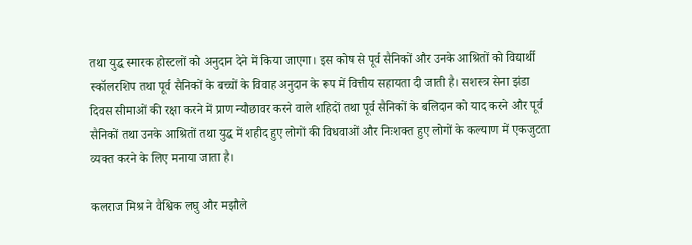तथा युद्ध स्मारक होस्टलों को अनुदान देने में किया जाएगा। इस कोष से पूर्व सैनिकों और उनके आश्रितों को विद्यार्थी स्कॉलरशिप तथा पूर्व सैनिकों के बच्चों के विवाह अनुदान के रूप में वित्तीय सहायता दी जाती है। सशस्त्र सेना झंडा दिवस सीमाओं की रक्षा करने में प्राण न्यौछावर करने वाले शहिदों तथा पूर्व सैनिकों के बलिदान को याद करने और पूर्व सैनिकों तथा उनके आश्रितों तथा युद्ध में शहीद हुए लोगों की विधवाओं और निःशक्त हुए लोगों के कल्याण में एकजुटता व्यक्त करने के लिए मनाया जाता है।

कलराज मिश्र ने वैश्वि‍क लघु और मझौले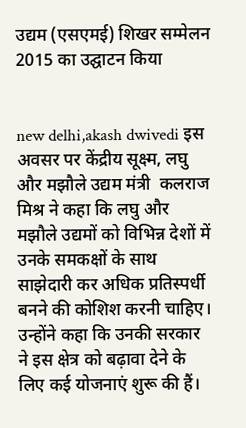उद्यम (एसएमई) शिखर सम्‍मेलन 2015 का उद्घाटन किया


new delhi,akash dwivedi इस अवसर पर केंद्रीय सूक्ष्‍म, लघु और मझौले उद्यम मंत्री  कलराज मिश्र ने कहा कि लघु और मझौले उद्यमों को विभिन्न देशों में उनके समकक्षों के साथ साझेदारी कर अधिक प्रतिस्पर्धी बनने की कोशिश करनी चाहिए। उन्होंने कहा कि उनकी सरकार ने इस क्षेत्र को बढ़ावा देने के लिए कई योजनाएं शुरू की हैं।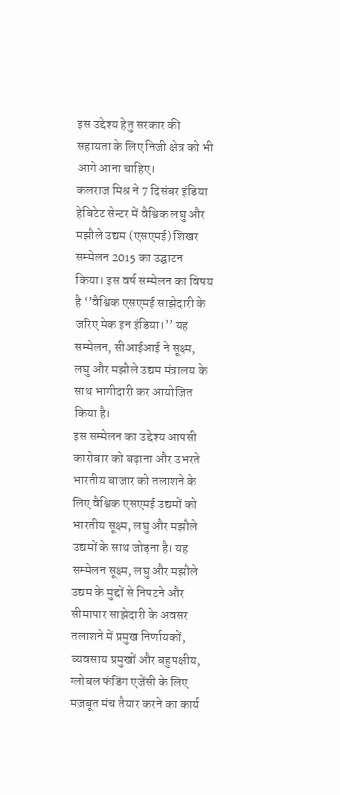इस उद्देश्य हेतु सरकार की सहायता के लिए निजी क्षेत्र को भी आगे आना चाहिए।
कलराज मिश्र ने 7 दिसंबर इंडिया हेबिटेट सेन्टर में वैश्विक लघु और मझौले उद्यम (एसएमई) शिखर सम्मेलन 2015 का उद्घाटन किया। इस वर्ष सम्मेलन का विषय है ‘’वैश्विक एसएमई साझेदारी के जरिए मेक इन इंडिया।’’ यह सम्मेलन, सीआईआई ने सूक्ष्म, लघु और मझौले उद्यम मंत्रालय के साथ भागीदारी कर आयोजित किया है।
इस सम्मेलन का उद्देश्य आपसी कारोबार को बढ़ाना और उभरते भारतीय बाजार को तलाशने के लिए वैश्विक एसएमई उद्यमों को भारतीय सूक्ष्म, लघु और मझौले उद्यमों के साथ जोड़ना है। यह सम्मेलन सूक्ष्म, लघु और मझौले उद्यम के मुद्दों से निपटने और सीमापार साझेदारी के अवसर तलाशने में प्रमुख निर्णायकों, व्यवसाय प्रमुखों और बहुपक्षीय, ग्लोबल फंडिंग एजेंसी के लिए मज़बूत मंच तैयार करने का कार्य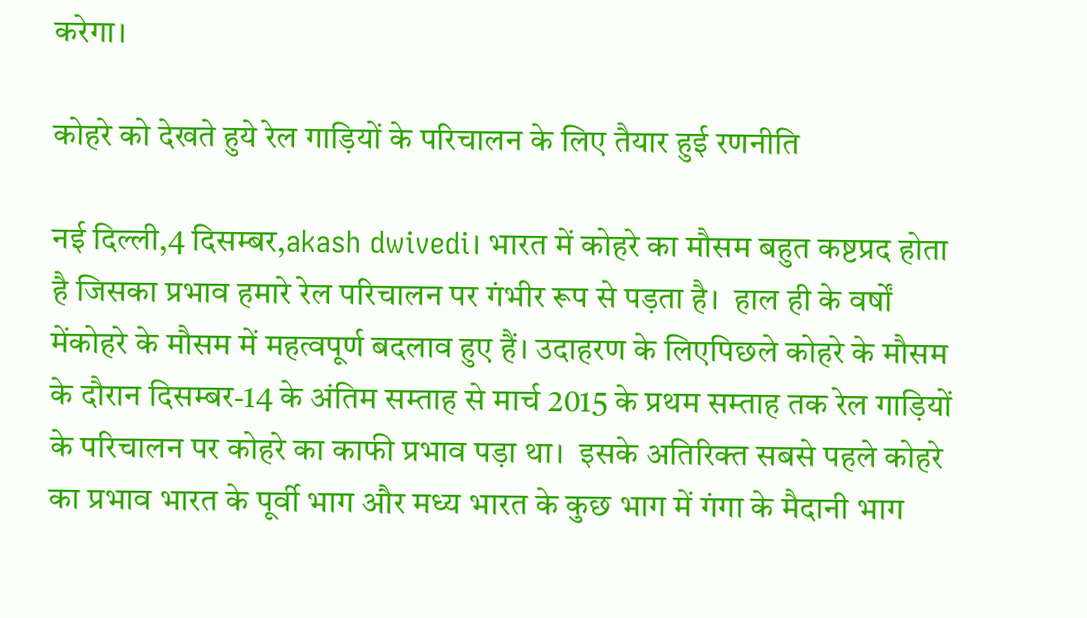करेगा।

कोहरे को देखते हुये रेल गाड़ियों के परिचालन के लिए तैयार हुई रणनीति

नई दिल्ली,4 दिसम्बर,akash dwivedi। भारत में कोहरे का मौसम बहुत कष्टप्रद होता है जिसका प्रभाव हमारे रेल परिचालन पर गंभीर रूप से पड़ता है।  हाल ही के वर्षों मेंकोहरे के मौसम में महत्वपूर्ण बदलाव हुए हैं। उदाहरण के लिएपिछले कोहरे के मौसम के दौरान दिसम्बर-14 के अंतिम सम्ताह से मार्च 2015 के प्रथम सम्ताह तक रेल गाड़ियों के परिचालन पर कोहरे का काफी प्रभाव पड़ा था।  इसके अतिरिक्त सबसे पहले कोहरे का प्रभाव भारत के पूर्वी भाग और मध्य भारत के कुछ भाग में गंगा के मैदानी भाग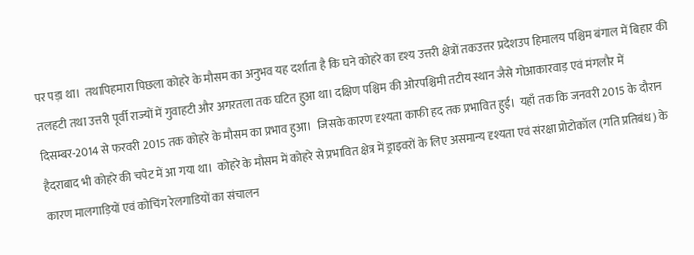पर पड़ा था।  तथापिहमारा पिछला कोहरे के मौसम का अनुभव यह दर्शाता है कि घने कोहरे का दृश्य उत्तरी क्षेत्रों तकउत्तर प्रदेशउप हिमालय पश्चिम बंगाल में बिहार की तलहटी तथा उत्तरी पूर्वी राज्यों में गुवाहटी और अगरतला तक घटित हुआ था। दक्षिण पश्चिम की ओरपश्चिमी तटीय स्थान जैसे गोआकारवाड़ एवं मंगलौर में दिसम्बर-2014 से फरवरी 2015 तक कोहरे के मौसम का प्रभाव हुआ।  जिसके कारण दृश्यता काफी हद तक प्रभावित हुई।  यहाँ तक कि जनवरी 2015 के दौरान हैदराबाद भी कोहरे की चपेट में आ गया था।  कोहरे के मौसम में कोहरे से प्रभावित क्षेत्र में ड्राइवरों के लिए असमान्य दृश्यता एवं संरक्षा प्रोटोकॉल (गति प्रतिबंध) के कारण मालगाड़ियों एवं कोचिंग रेलगाडियों का संचालन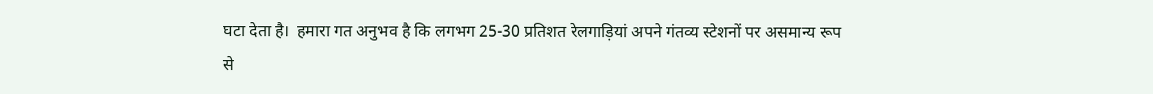घटा देता है।  हमारा गत अनुभव है कि लगभग 25-30 प्रतिशत रेलगाड़ियां अपने गंतव्य स्टेशनों पर असमान्य रूप से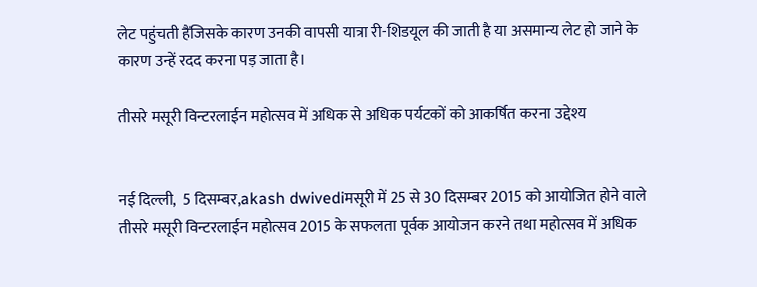लेट पहुंचती हैंजिसके कारण उनकी वापसी यात्रा री-शिडयूल की जाती है या असमान्य लेट हो जाने के कारण उन्हें रदद करना पड़ जाता है।

तीसरे मसूरी विन्टरलाईन महोत्सव में अधिक से अधिक पर्यटकों को आकर्षित करना उद्देश्य


नई दिल्ली,  5 दिसम्बर,akash dwivediमसूरी में 25 से 30 दिसम्बर 2015 को आयोजित होने वाले तीसरे मसूरी विन्टरलाईन महोत्सव 2015 के सफलता पूर्वक आयोजन करने तथा महोत्सव में अधिक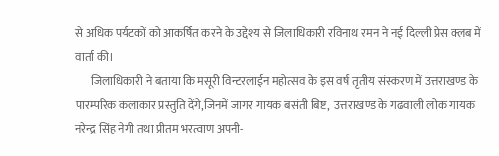से अधिक पर्यटकों को आकर्षित करने के उद्देश्य से जिलाधिकारी रविनाथ रमन ने नई दिल्ली प्रेस क्लब में वार्ता की।
       जिलाधिकारी ने बताया कि मसूरी विन्टरलाईन महोत्सव के इस वर्ष तृतीय संस्करण में उत्तराखण्ड के पारम्परिक कलाकार प्रस्तुति देंगे,जिनमें जागर गायक बसंती बिष्ट,  उत्तराखण्ड के गढवाली लोक गायक नरेन्द्र सिंह नेगी तथा प्रीतम भरत्वाण अपनी-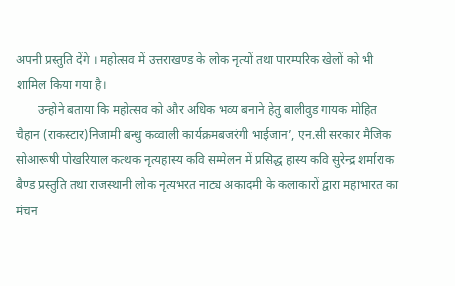अपनी प्रस्तुति देंगे । महोत्सव में उत्तराखण्ड के लोक नृत्यों तथा पारम्परिक खेलों को भी शामिल किया गया है।
       उन्होने बताया कि महोत्सव को और अधिक भव्य बनाने हेतु बालीवुड गायक मोहित चैहान (राकस्टार)निजामी बन्धु कव्वाली कार्यक्रमबजरंगी भाईजान’, एन.सी सरकार मैजिक सोआरूषी पोखरियाल कत्थक नृत्यहास्य कवि सम्मेलन में प्रसिद्ध हास्य कवि सुरेन्द्र शर्माराक बैण्ड प्रस्तुति तथा राजस्थानी लोक नृत्यभरत नाट्य अकादमी के कलाकारों द्वारा महाभारत का मंचन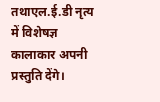तथाएल.ई.डी नृत्य में विशेषज्ञ कालाकार अपनी प्रस्तुति देंगे।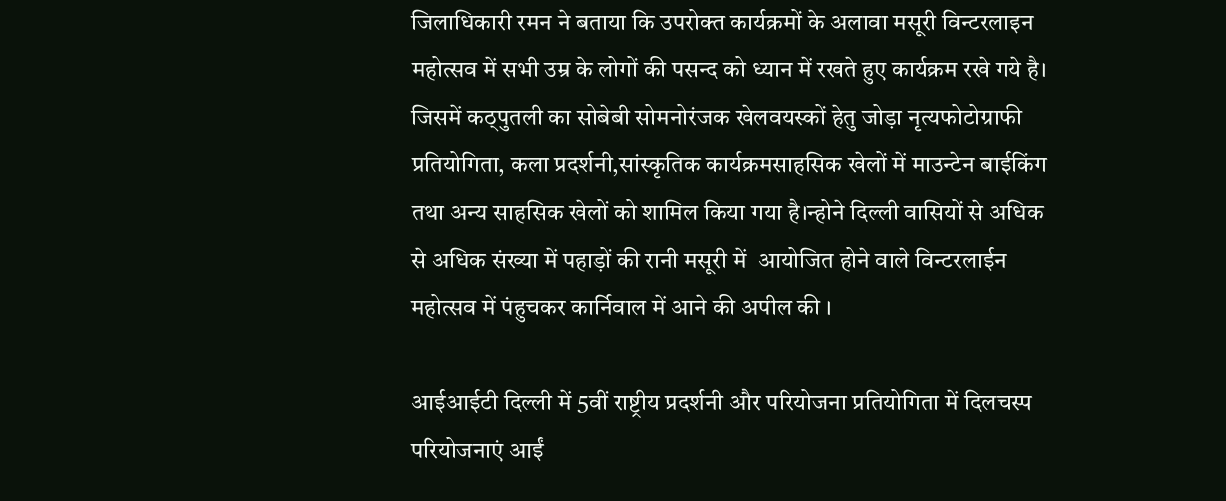जिलाधिकारी रमन ने बताया कि उपरोक्त कार्यक्रमों के अलावा मसूरी विन्टरलाइन महोत्सव में सभी उम्र के लोगों की पसन्द को ध्यान में रखते हुए कार्यक्रम रखे गये है। जिसमें कठ्पुतली का सोबेबी सोमनोरंजक खेलवयस्कों हेतु जोड़ा नृत्यफोटोग्राफी प्रतियोगिता, कला प्रदर्शनी,सांस्कृतिक कार्यक्रमसाहसिक खेलों में माउन्टेन बाईकिंग तथा अन्य साहसिक खेलों को शामिल किया गया है।न्होने दिल्ली वासियों से अधिक से अधिक संख्या में पहाड़ों की रानी मसूरी में  आयोजित होने वाले विन्टरलाईन महोत्सव में पंहुचकर कार्निवाल में आने की अपील की ।

आईआईटी दिल्ली में 5वीं राष्ट्रीय प्रदर्शनी और परियोजना प्रतियोगिता में दिलचस्प परियोजनाएं आईं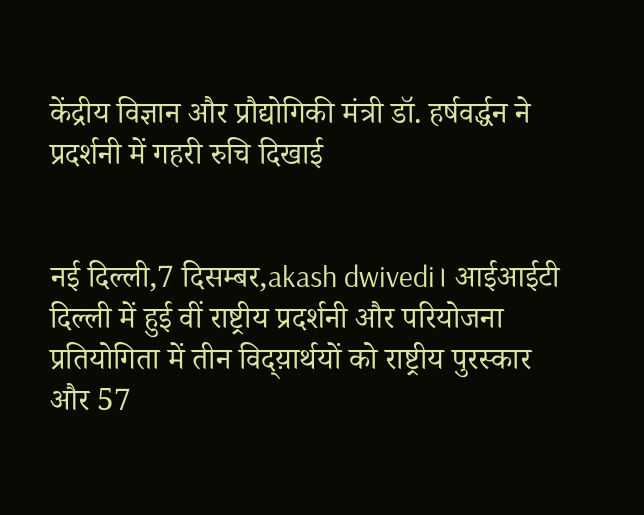केंद्रीय विज्ञान और प्रौद्योगिकी मंत्री डॉ. हर्षवर्द्धन ने प्रदर्शनी में गहरी रुचि दिखाई


नई दिल्ली,7 दिसम्बर,akash dwivedi। आईआईटी दिल्ली में हुई वीं राष्ट्रीय प्रदर्शनी और परियोजना प्रतियोगिता में तीन विद्य़ार्थयों को राष्ट्रीय पुरस्कार और 57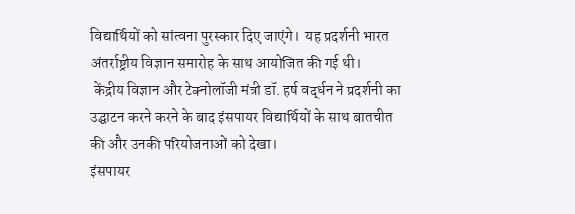विद्यार्थियों को सांत्वना पुरस्कार दिए जाएंगे।  यह प्रदर्शनी भारत अंतर्राष्ट्रीय विज्ञान समारोह के साथ आयोजित की गई थी।
 केंद्रीय विज्ञान और टेक्नोलॉजी मंत्री डॉ. हर्ष वर्द्धन ने प्रदर्शनी का उद्घाटन करने करने के बाद इंसपायर विद्यार्थियों के साथ बातचीत की और उनकी परियोजनाओं को देखा।
इंसपायर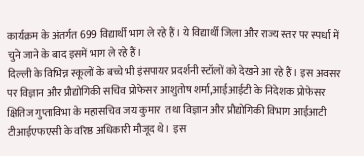कार्यक्रम के अंतर्गत 699 विद्यार्थी भाग ले रहे हैं। ये विद्यार्थी जिला और राज्य स्तर पर स्पर्धा में चुने जाने के बाद इसमें भाग ले रहे हैं।
दिल्ली के विभिन्न स्कूलों के बच्चे भी इंसपायर प्रदर्शनी स्टॉलों को देखने आ रहे हैं। इस अवसर पर विज्ञान और प्रौद्योगिकी सचिव प्रोफेसर आशुतोष शर्मा,आईआईटी के निदेशक प्रोफेसर क्षितिज गुप्ताविभा के महासचिव जय कुमार  तथा विज्ञान और प्रौद्योगिकी विभाग आईआटी टीआईएफएसी के वरिष्ठ अधिकारी मौजूद थे।  इस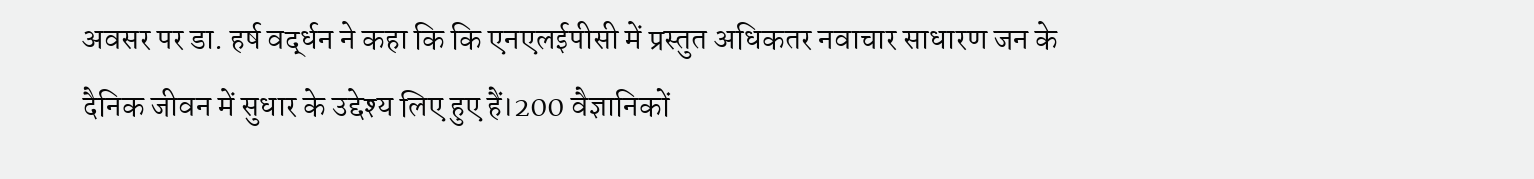अवसर पर डा. हर्ष वर्द्धन ने कहा कि कि एनएलईपीसी में प्रस्तुत अधिकतर नवाचार साधारण जन के दैनिक जीवन में सुधार के उद्देश्य लिए हुए हैं।200 वैज्ञानिकों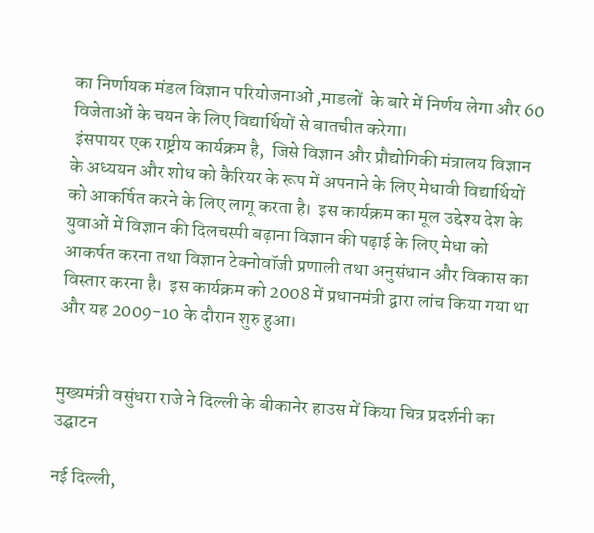का निर्णायक मंडल विज्ञान परियोजनाओं ,माडलों  के बारे में निर्णय लेगा और 60 विजेताओं के चयन के लिए विद्यार्थियों से बातचीत करेगा।
 इंसपायर एक राष्ट्रीय कार्यक्रम है,  जिसे विज्ञान और प्रौद्योगिकी मंत्रालय विज्ञान के अध्ययन और शोध को कैरियर के रूप में अपनाने के लिए मेधावी विद्यार्थियों को आकर्षित करने के लिए लागू करता है।  इस कार्यक्रम का मूल उद्देश्य देश के युवाओं में विज्ञान की दिलचस्पी बढ़ाना विज्ञान की पढ़ाई के लिए मेधा को आकर्षत करना तथा विज्ञान टेक्नोवॉजी प्रणाली तथा अनुसंधान और विकास का विस्तार करना है।  इस कार्यक्रम को 2008 में प्रधानमंत्री द्वारा लांच किया गया था और यह 2009-10 के दौरान शुरु हुआ।


मुख्यमंत्री वसुंधरा राजे ने दिल्ली के बीकानेर हाउस में किया चित्र प्रदर्शनी का उद्घाटन

नई दिल्ली,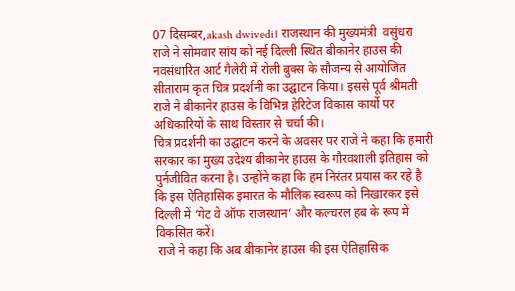07 दिसम्बर,akash dwivedi। राजस्थान की मुख्यमंत्री  वसुंधरा राजे ने सोमवार सांय को नई दिल्ली स्थित बीकानेर हाउस की नवसंधारित आर्ट गैलेरी में रोली बुक्स के सौजन्य से आयोजित  सीताराम कृत चित्र प्रदर्शनी का उद्घाटन किया। इससे पूर्व श्रीमती राजे ने बीकानेर हाउस के विभिन्न हेरिटेज विकास कार्यो पर अधिकारियों के साथ विस्तार से चर्चा की।
चित्र प्रदर्शनी का उद्घाटन करने के अवसर पर राजे ने कहा कि हमारी सरकार का मुख्य उदेश्य बीकानेर हाउस के गौरवशाली इतिहास को पुर्नजीवित करना है। उन्होंने कहा कि हम निरंतर प्रयास कर रहे है कि इस ऐतिहासिक इमारत के मौलिक स्वरूप को निखारकर इसे दिल्ली में ‘गेट वे ऑफ राजस्थान’ और कल्चरल हब के रूप में विकसित करें।
 राजे ने कहा कि अब बीकानेर हाउस की इस ऐतिहासिक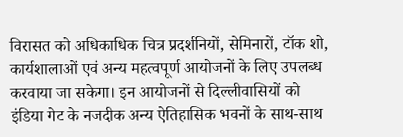विरासत को अधिकाधिक चित्र प्रदर्शनियों, सेमिनारों, टॉक शो, कार्यशालाओं एवं अन्य महत्वपूर्ण आयोजनों के लिए उपलब्ध करवाया जा सकेगा। इन आयोजनों से दिल्लीवासियों को इंडिया गेट के नजदीक अन्य ऐतिहासिक भवनों के साथ-साथ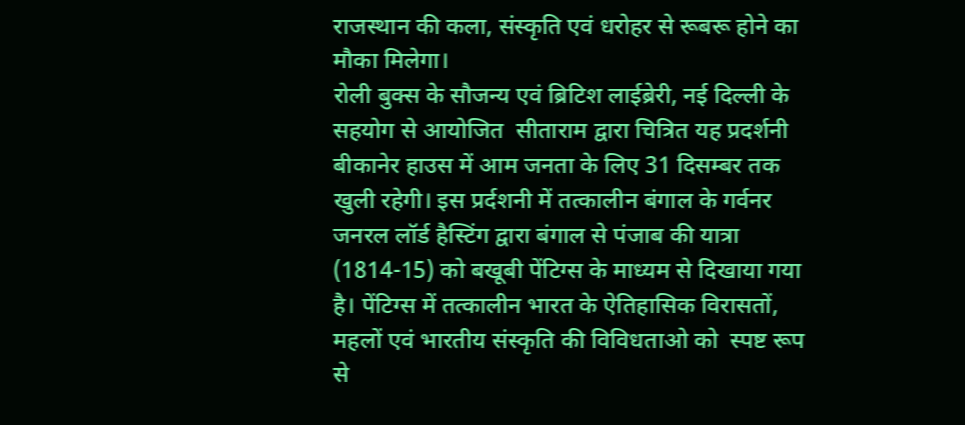राजस्थान की कला, संस्कृति एवं धरोहर से रूबरू होने का मौका मिलेगा।
रोली बुक्स के सौजन्य एवं ब्रिटिश लाईब्रेरी, नई दिल्ली के सहयोग से आयोजित  सीताराम द्वारा चित्रित यह प्रदर्शनी बीकानेर हाउस में आम जनता के लिए 31 दिसम्बर तक खुली रहेगी। इस प्रर्दशनी में तत्कालीन बंगाल के गर्वनर जनरल लॉर्ड हैस्टिंग द्वारा बंगाल से पंजाब की यात्रा (1814-15) को बखूबी पेंटिग्स के माध्यम से दिखाया गया है। पेंटिग्स में तत्कालीन भारत के ऐतिहासिक विरासतों, महलों एवं भारतीय संस्कृति की विविधताओ को  स्पष्ट रूप से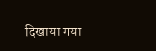दिखाया गया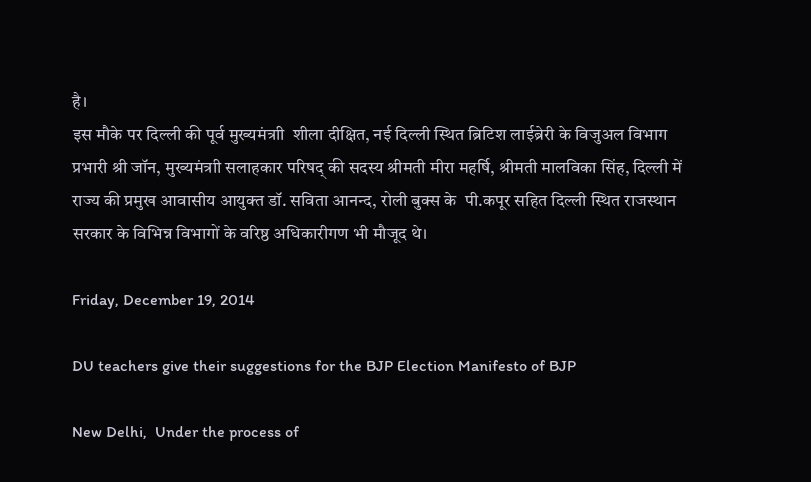है।
इस मौके पर दिल्ली की पूर्व मुख्यमंत्राी  शीला दीक्षित, नई दिल्ली स्थित ब्रिटिश लाईब्रेरी के विजुअल विभाग प्रभारी श्री जॉन, मुख्यमंत्राी सलाहकार परिषद् की सदस्य श्रीमती मीरा महर्षि, श्रीमती मालविका सिंह, दिल्ली में राज्य की प्रमुख आवासीय आयुक्त डॉ. सविता आनन्द, रोली बुक्स के  पी.कपूर सहित दिल्ली स्थित राजस्थान सरकार के विभिन्न विभागों के वरिष्ठ अधिकारीगण भी मौजूद थे।

Friday, December 19, 2014

DU teachers give their suggestions for the BJP Election Manifesto of BJP

New Delhi,  Under the process of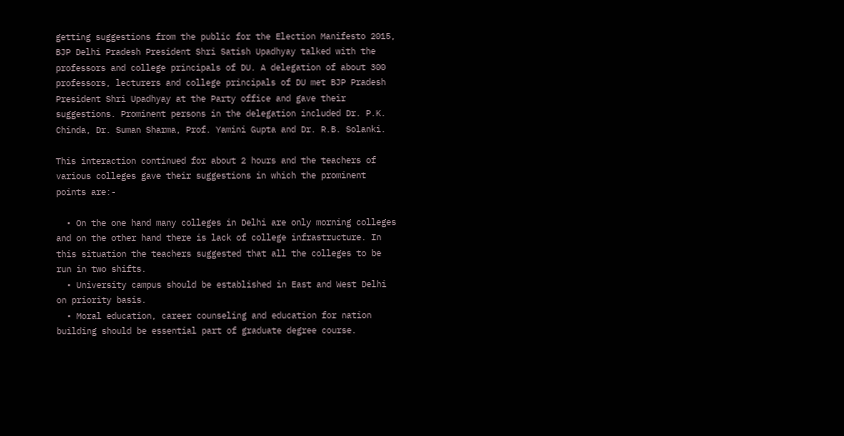getting suggestions from the public for the Election Manifesto 2015, BJP Delhi Pradesh President Shri Satish Upadhyay talked with the professors and college principals of DU. A delegation of about 300 professors, lecturers and college principals of DU met BJP Pradesh President Shri Upadhyay at the Party office and gave their suggestions. Prominent persons in the delegation included Dr. P.K. Chinda, Dr. Suman Sharma, Prof. Yamini Gupta and Dr. R.B. Solanki.

This interaction continued for about 2 hours and the teachers of various colleges gave their suggestions in which the prominent points are:-

  • On the one hand many colleges in Delhi are only morning colleges and on the other hand there is lack of college infrastructure. In this situation the teachers suggested that all the colleges to be run in two shifts.
  • University campus should be established in East and West Delhi on priority basis.
  • Moral education, career counseling and education for nation building should be essential part of graduate degree course.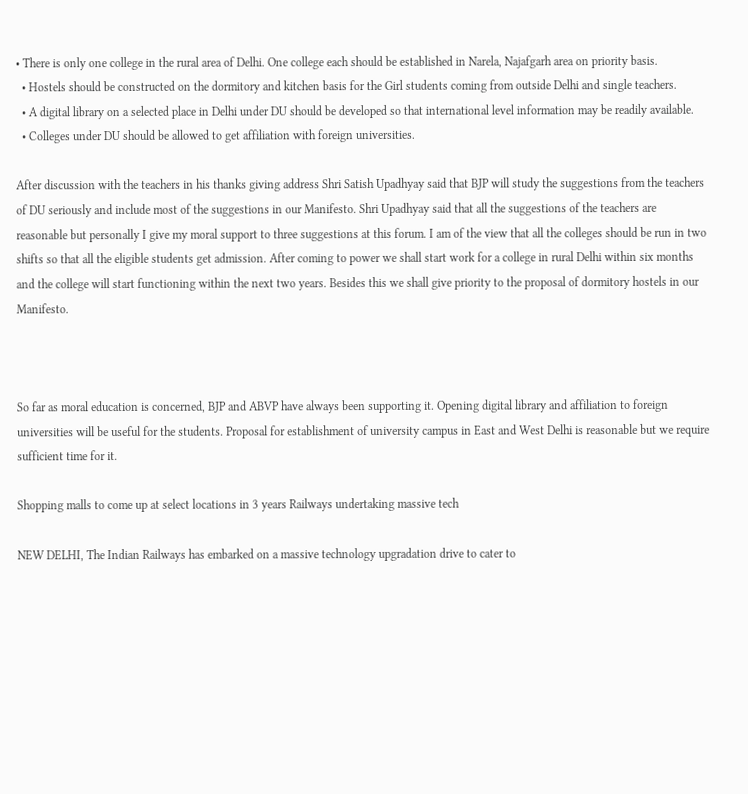• There is only one college in the rural area of Delhi. One college each should be established in Narela, Najafgarh area on priority basis.
  • Hostels should be constructed on the dormitory and kitchen basis for the Girl students coming from outside Delhi and single teachers.
  • A digital library on a selected place in Delhi under DU should be developed so that international level information may be readily available.
  • Colleges under DU should be allowed to get affiliation with foreign universities.

After discussion with the teachers in his thanks giving address Shri Satish Upadhyay said that BJP will study the suggestions from the teachers of DU seriously and include most of the suggestions in our Manifesto. Shri Upadhyay said that all the suggestions of the teachers are reasonable but personally I give my moral support to three suggestions at this forum. I am of the view that all the colleges should be run in two shifts so that all the eligible students get admission. After coming to power we shall start work for a college in rural Delhi within six months and the college will start functioning within the next two years. Besides this we shall give priority to the proposal of dormitory hostels in our Manifesto.



So far as moral education is concerned, BJP and ABVP have always been supporting it. Opening digital library and affiliation to foreign universities will be useful for the students. Proposal for establishment of university campus in East and West Delhi is reasonable but we require sufficient time for it.

Shopping malls to come up at select locations in 3 years Railways undertaking massive tech

NEW DELHI, The Indian Railways has embarked on a massive technology upgradation drive to cater to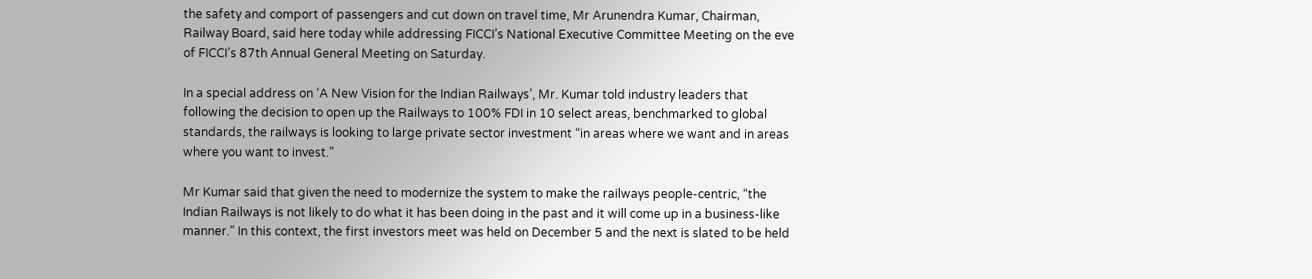the safety and comport of passengers and cut down on travel time, Mr Arunendra Kumar, Chairman, Railway Board, said here today while addressing FICCI’s National Executive Committee Meeting on the eve of FICCI’s 87th Annual General Meeting on Saturday.

In a special address on ‘A New Vision for the Indian Railways’, Mr. Kumar told industry leaders that following the decision to open up the Railways to 100% FDI in 10 select areas, benchmarked to global standards, the railways is looking to large private sector investment “in areas where we want and in areas where you want to invest.”

Mr Kumar said that given the need to modernize the system to make the railways people-centric, “the Indian Railways is not likely to do what it has been doing in the past and it will come up in a business-like manner.” In this context, the first investors meet was held on December 5 and the next is slated to be held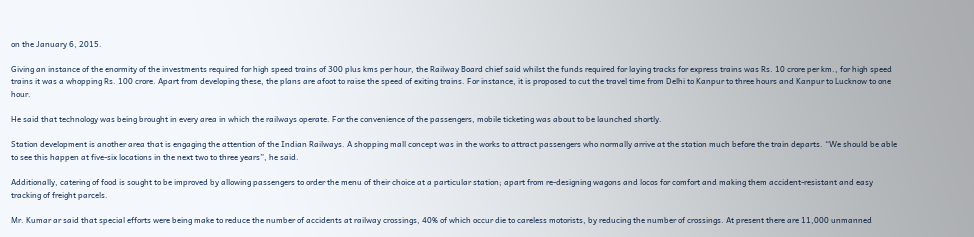on the January 6, 2015.

Giving an instance of the enormity of the investments required for high speed trains of 300 plus kms per hour, the Railway Board chief said whilst the funds required for laying tracks for express trains was Rs. 10 crore per km., for high speed trains it was a whopping Rs. 100 crore. Apart from developing these, the plans are afoot to raise the speed of exiting trains. For instance, it is proposed to cut the travel time from Delhi to Kanpur to three hours and Kanpur to Lucknow to one hour.

He said that technology was being brought in every area in which the railways operate. For the convenience of the passengers, mobile ticketing was about to be launched shortly.

Station development is another area that is engaging the attention of the Indian Railways. A shopping mall concept was in the works to attract passengers who normally arrive at the station much before the train departs. “We should be able to see this happen at five-six locations in the next two to three years”, he said.

Additionally, catering of food is sought to be improved by allowing passengers to order the menu of their choice at a particular station; apart from re-designing wagons and locos for comfort and making them accident-resistant and easy tracking of freight parcels.

Mr. Kumar ar said that special efforts were being make to reduce the number of accidents at railway crossings, 40% of which occur die to careless motorists, by reducing the number of crossings. At present there are 11,000 unmanned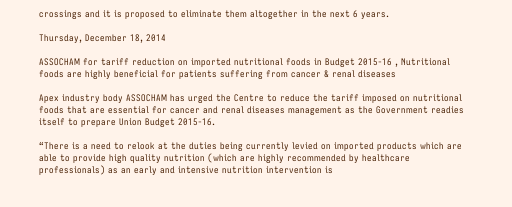crossings and it is proposed to eliminate them altogether in the next 6 years.

Thursday, December 18, 2014

ASSOCHAM for tariff reduction on imported nutritional foods in Budget 2015-16 , Nutritional foods are highly beneficial for patients suffering from cancer & renal diseases

Apex industry body ASSOCHAM has urged the Centre to reduce the tariff imposed on nutritional foods that are essential for cancer and renal diseases management as the Government readies itself to prepare Union Budget 2015-16.

“There is a need to relook at the duties being currently levied on imported products which are able to provide high quality nutrition (which are highly recommended by healthcare professionals) as an early and intensive nutrition intervention is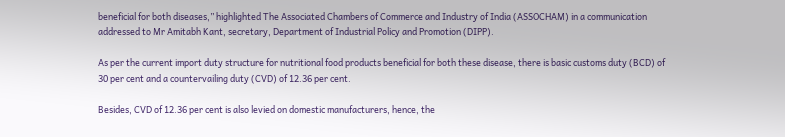beneficial for both diseases,” highlighted The Associated Chambers of Commerce and Industry of India (ASSOCHAM) in a communication addressed to Mr Amitabh Kant, secretary, Department of Industrial Policy and Promotion (DIPP).

As per the current import duty structure for nutritional food products beneficial for both these disease, there is basic customs duty (BCD) of 30 per cent and a countervailing duty (CVD) of 12.36 per cent.

Besides, CVD of 12.36 per cent is also levied on domestic manufacturers, hence, the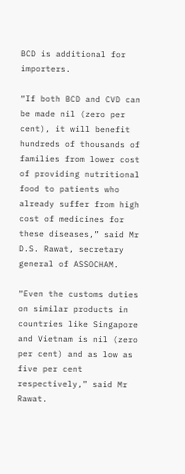BCD is additional for importers.

“If both BCD and CVD can be made nil (zero per cent), it will benefit hundreds of thousands of families from lower cost of providing nutritional food to patients who already suffer from high cost of medicines for these diseases,” said Mr D.S. Rawat, secretary general of ASSOCHAM.

“Even the customs duties on similar products in countries like Singapore and Vietnam is nil (zero per cent) and as low as five per cent respectively,” said Mr Rawat.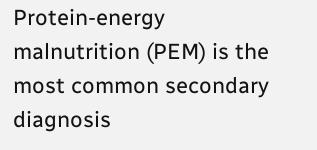Protein-energy malnutrition (PEM) is the most common secondary diagnosis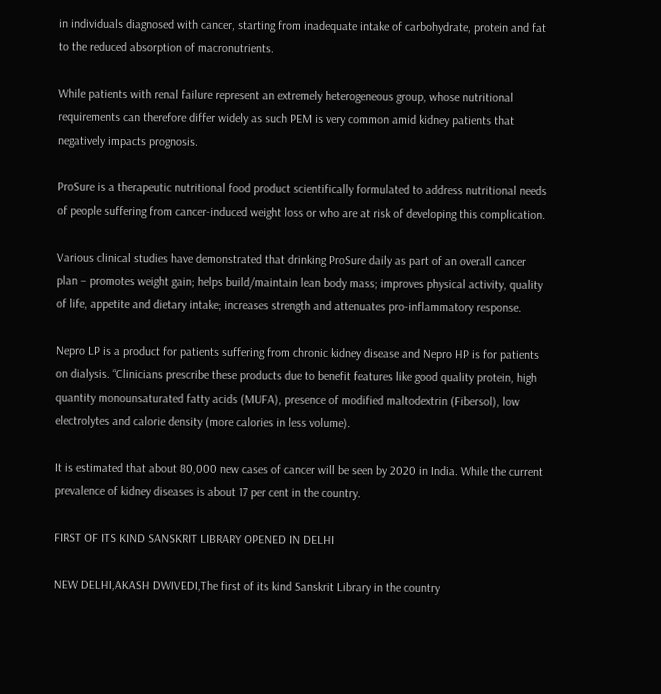in individuals diagnosed with cancer, starting from inadequate intake of carbohydrate, protein and fat to the reduced absorption of macronutrients.

While patients with renal failure represent an extremely heterogeneous group, whose nutritional requirements can therefore differ widely as such PEM is very common amid kidney patients that negatively impacts prognosis.

ProSure is a therapeutic nutritional food product scientifically formulated to address nutritional needs of people suffering from cancer-induced weight loss or who are at risk of developing this complication.

Various clinical studies have demonstrated that drinking ProSure daily as part of an overall cancer plan – promotes weight gain; helps build/maintain lean body mass; improves physical activity, quality of life, appetite and dietary intake; increases strength and attenuates pro-inflammatory response.

Nepro LP is a product for patients suffering from chronic kidney disease and Nepro HP is for patients on dialysis. “Clinicians prescribe these products due to benefit features like good quality protein, high quantity monounsaturated fatty acids (MUFA), presence of modified maltodextrin (Fibersol), low electrolytes and calorie density (more calories in less volume).

It is estimated that about 80,000 new cases of cancer will be seen by 2020 in India. While the current prevalence of kidney diseases is about 17 per cent in the country.

FIRST OF ITS KIND SANSKRIT LIBRARY OPENED IN DELHI

NEW DELHI,AKASH DWIVEDI,The first of its kind Sanskrit Library in the country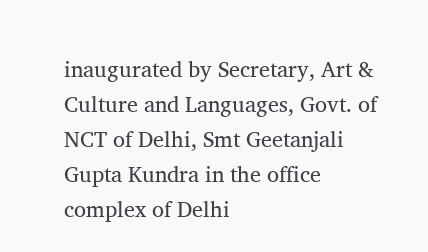inaugurated by Secretary, Art & Culture and Languages, Govt. of NCT of Delhi, Smt Geetanjali Gupta Kundra in the office complex of Delhi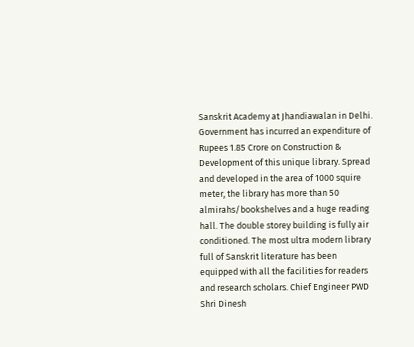Sanskrit Academy at Jhandiawalan in Delhi. Government has incurred an expenditure of Rupees 1.85 Crore on Construction & Development of this unique library. Spread and developed in the area of 1000 squire meter, the library has more than 50 almirahs/bookshelves and a huge reading hall. The double storey building is fully air conditioned. The most ultra modern library full of Sanskrit literature has been equipped with all the facilities for readers and research scholars. Chief Engineer PWD Shri Dinesh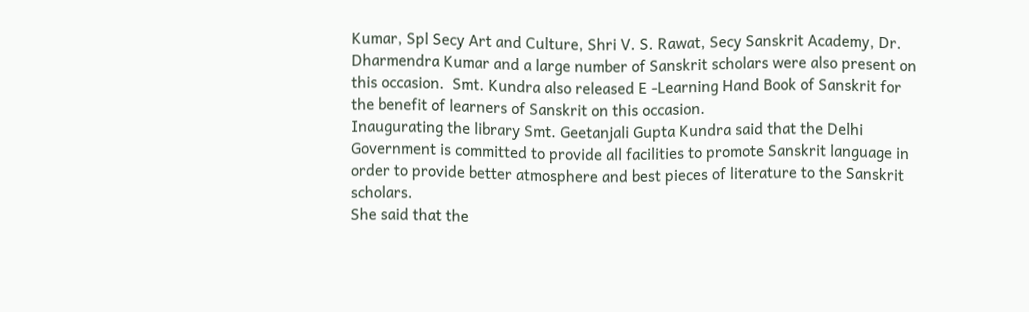Kumar, Spl Secy Art and Culture, Shri V. S. Rawat, Secy Sanskrit Academy, Dr. Dharmendra Kumar and a large number of Sanskrit scholars were also present on this occasion.  Smt. Kundra also released E -Learning Hand Book of Sanskrit for the benefit of learners of Sanskrit on this occasion.
Inaugurating the library Smt. Geetanjali Gupta Kundra said that the Delhi Government is committed to provide all facilities to promote Sanskrit language in order to provide better atmosphere and best pieces of literature to the Sanskrit scholars.
She said that the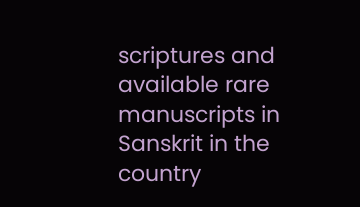scriptures and available rare manuscripts in Sanskrit in the country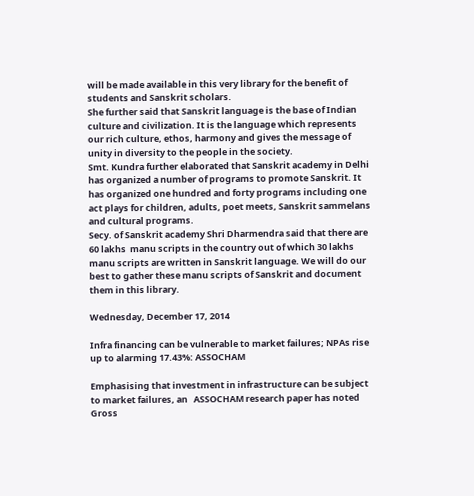will be made available in this very library for the benefit of students and Sanskrit scholars.
She further said that Sanskrit language is the base of Indian culture and civilization. It is the language which represents our rich culture, ethos, harmony and gives the message of unity in diversity to the people in the society.
Smt. Kundra further elaborated that Sanskrit academy in Delhi has organized a number of programs to promote Sanskrit. It has organized one hundred and forty programs including one act plays for children, adults, poet meets, Sanskrit sammelans and cultural programs.
Secy. of Sanskrit academy Shri Dharmendra said that there are 60 lakhs  manu scripts in the country out of which 30 lakhs manu scripts are written in Sanskrit language. We will do our best to gather these manu scripts of Sanskrit and document them in this library.

Wednesday, December 17, 2014

Infra financing can be vulnerable to market failures; NPAs rise up to alarming 17.43%: ASSOCHAM

Emphasising that investment in infrastructure can be subject to market failures, an   ASSOCHAM research paper has noted Gross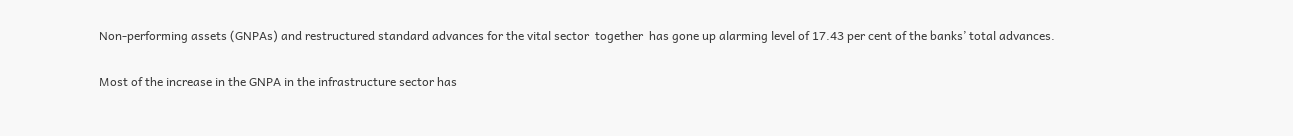Non-performing assets (GNPAs) and restructured standard advances for the vital sector  together  has gone up alarming level of 17.43 per cent of the banks’ total advances.

Most of the increase in the GNPA in the infrastructure sector has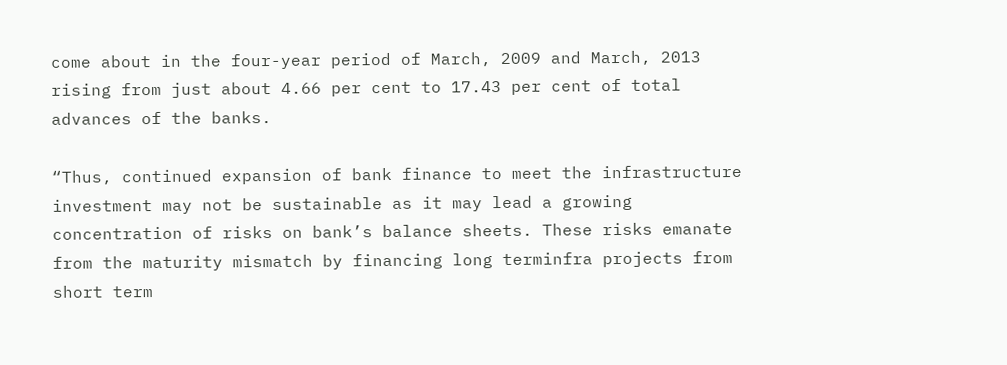come about in the four-year period of March, 2009 and March, 2013 rising from just about 4.66 per cent to 17.43 per cent of total advances of the banks.

“Thus, continued expansion of bank finance to meet the infrastructure investment may not be sustainable as it may lead a growing concentration of risks on bank’s balance sheets. These risks emanate from the maturity mismatch by financing long terminfra projects from short term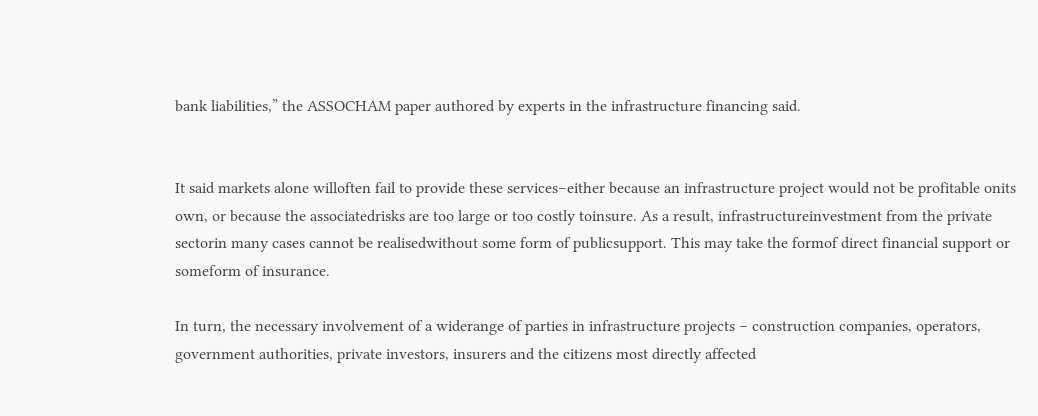bank liabilities,” the ASSOCHAM paper authored by experts in the infrastructure financing said.


It said markets alone willoften fail to provide these services–either because an infrastructure project would not be profitable onits own, or because the associatedrisks are too large or too costly toinsure. As a result, infrastructureinvestment from the private sectorin many cases cannot be realisedwithout some form of publicsupport. This may take the formof direct financial support or someform of insurance.

In turn, the necessary involvement of a widerange of parties in infrastructure projects – construction companies, operators, government authorities, private investors, insurers and the citizens most directly affected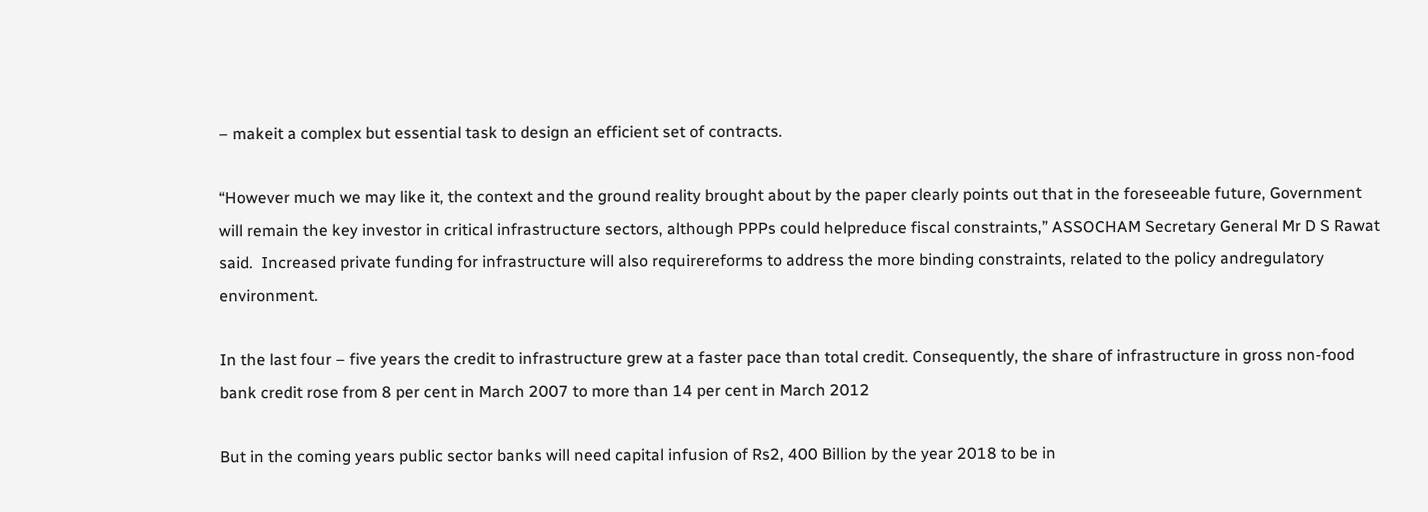– makeit a complex but essential task to design an efficient set of contracts.

“However much we may like it, the context and the ground reality brought about by the paper clearly points out that in the foreseeable future, Government will remain the key investor in critical infrastructure sectors, although PPPs could helpreduce fiscal constraints,” ASSOCHAM Secretary General Mr D S Rawat said.  Increased private funding for infrastructure will also requirereforms to address the more binding constraints, related to the policy andregulatory environment.

In the last four – five years the credit to infrastructure grew at a faster pace than total credit. Consequently, the share of infrastructure in gross non-food bank credit rose from 8 per cent in March 2007 to more than 14 per cent in March 2012

But in the coming years public sector banks will need capital infusion of Rs2, 400 Billion by the year 2018 to be in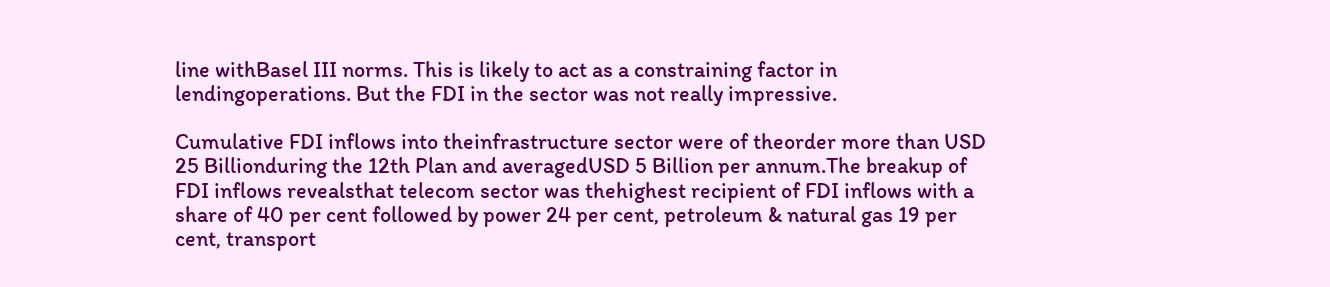line withBasel III norms. This is likely to act as a constraining factor in lendingoperations. But the FDI in the sector was not really impressive.

Cumulative FDI inflows into theinfrastructure sector were of theorder more than USD 25 Billionduring the 12th Plan and averagedUSD 5 Billion per annum.The breakup of FDI inflows revealsthat telecom sector was thehighest recipient of FDI inflows with a share of 40 per cent followed by power 24 per cent, petroleum & natural gas 19 per cent, transport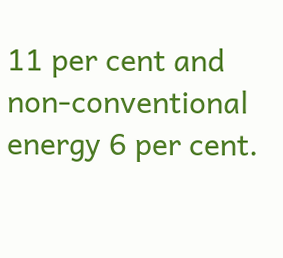11 per cent and non-conventional energy 6 per cent.